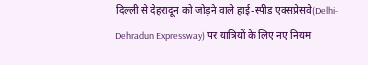दिल्ली से देहरादून को जोड़ने वाले हाई-स्पीड एक्सप्रेसवे(Delhi-Dehradun Expressway) पर यात्रियों के लिए नए नियम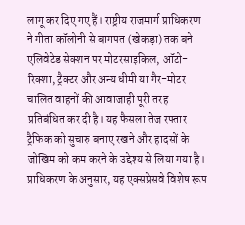लागू कर दिए गए हैं। राष्ट्रीय राजमार्ग प्राधिकरण ने गीता कॉलोनी से बागपत (खेकड़ा) तक बने एलिवेटेड सेक्शन पर मोटरसाइकिल, ऑटो-रिक्शा, ट्रैक्टर और अन्य धीमी या गैर-मोटर चालित वाहनों की आवाजाही पूरी तरह प्रतिबंधित कर दी है। यह फैसला तेज रफ्तार ट्रैफिक को सुचारु बनाए रखने और हादसों के जोखिम को कम करने के उद्देश्य से लिया गया है।
प्राधिकरण के अनुसार, यह एक्सप्रेसवे विशेष रूप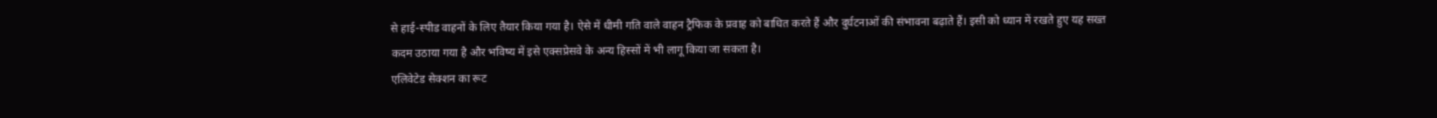से हाई-स्पीड वाहनों के लिए तैयार किया गया है। ऐसे में धीमी गति वाले वाहन ट्रैफिक के प्रवाह को बाधित करते हैं और दुर्घटनाओं की संभावना बढ़ाते हैं। इसी को ध्यान में रखते हुए यह सख्त कदम उठाया गया है और भविष्य में इसे एक्सप्रेसवे के अन्य हिस्सों में भी लागू किया जा सकता है।
एलिवेटेड सेक्शन का रूट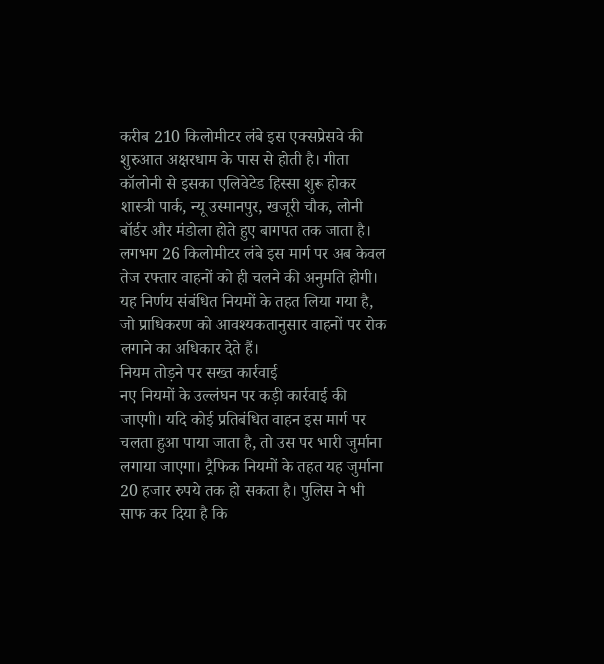करीब 210 किलोमीटर लंबे इस एक्सप्रेसवे की शुरुआत अक्षरधाम के पास से होती है। गीता कॉलोनी से इसका एलिवेटेड हिस्सा शुरू होकर शास्त्री पार्क, न्यू उस्मानपुर, खजूरी चौक, लोनी बॉर्डर और मंडोला होते हुए बागपत तक जाता है। लगभग 26 किलोमीटर लंबे इस मार्ग पर अब केवल तेज रफ्तार वाहनों को ही चलने की अनुमति होगी। यह निर्णय संबंधित नियमों के तहत लिया गया है, जो प्राधिकरण को आवश्यकतानुसार वाहनों पर रोक लगाने का अधिकार देते हैं।
नियम तोड़ने पर सख्त कार्रवाई
नए नियमों के उल्लंघन पर कड़ी कार्रवाई की जाएगी। यदि कोई प्रतिबंधित वाहन इस मार्ग पर चलता हुआ पाया जाता है, तो उस पर भारी जुर्माना लगाया जाएगा। ट्रैफिक नियमों के तहत यह जुर्माना 20 हजार रुपये तक हो सकता है। पुलिस ने भी साफ कर दिया है कि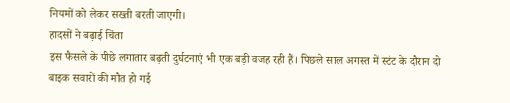नियमों को लेकर सख्ती बरती जाएगी।
हादसों ने बढ़ाई चिंता
इस फैसले के पीछे लगातार बढ़ती दुर्घटनाएं भी एक बड़ी वजह रही हैं। पिछले साल अगस्त में स्टंट के दौरान दो बाइक सवारों की मौत हो गई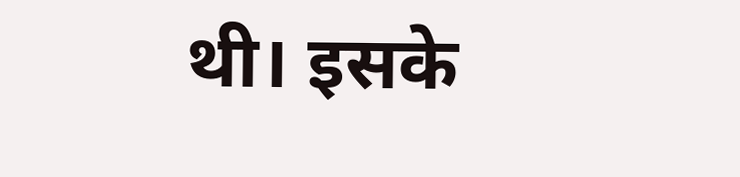थी। इसके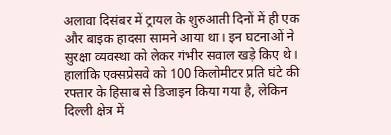अलावा दिसंबर में ट्रायल के शुरुआती दिनों में ही एक और बाइक हादसा सामने आया था। इन घटनाओं ने सुरक्षा व्यवस्था को लेकर गंभीर सवाल खड़े किए थे।
हालांकि एक्सप्रेसवे को 100 किलोमीटर प्रति घंटे की रफ्तार के हिसाब से डिजाइन किया गया है, लेकिन दिल्ली क्षेत्र में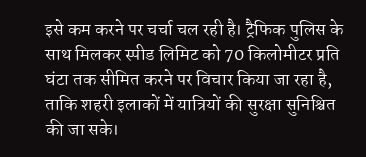इसे कम करने पर चर्चा चल रही है। ट्रैफिक पुलिस के साथ मिलकर स्पीड लिमिट को 70 किलोमीटर प्रति घंटा तक सीमित करने पर विचार किया जा रहा है, ताकि शहरी इलाकों में यात्रियों की सुरक्षा सुनिश्चित की जा सके।